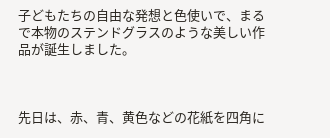子どもたちの自由な発想と色使いで、まるで本物のステンドグラスのような美しい作品が誕生しました。



先日は、赤、青、黄色などの花紙を四角に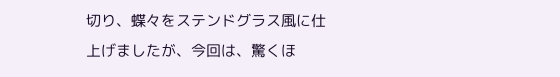切り、蝶々をステンドグラス風に仕上げましたが、今回は、驚くほ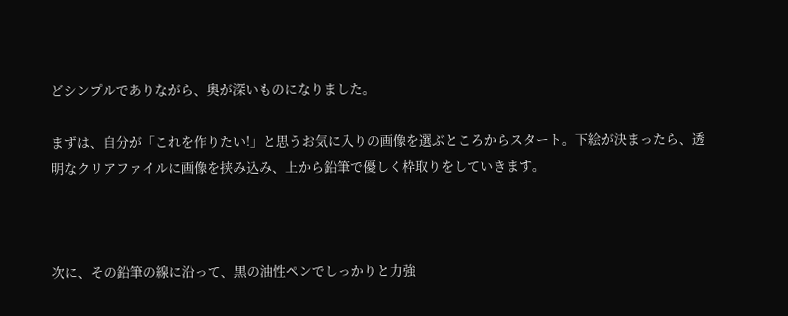どシンプルでありながら、奥が深いものになりました。

まずは、自分が「これを作りたい!」と思うお気に入りの画像を選ぶところからスタート。下絵が決まったら、透明なクリアファイルに画像を挟み込み、上から鉛筆で優しく枠取りをしていきます。



次に、その鉛筆の線に沿って、黒の油性ペンでしっかりと力強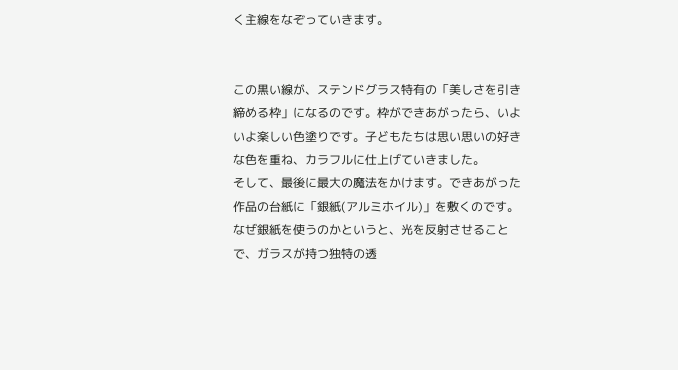く主線をなぞっていきます。


この黒い線が、ステンドグラス特有の「美しさを引き締める枠」になるのです。枠ができあがったら、いよいよ楽しい色塗りです。子どもたちは思い思いの好きな色を重ね、カラフルに仕上げていきました。
そして、最後に最大の魔法をかけます。できあがった作品の台紙に「銀紙(アルミホイル)」を敷くのです。
なぜ銀紙を使うのかというと、光を反射させることで、ガラスが持つ独特の透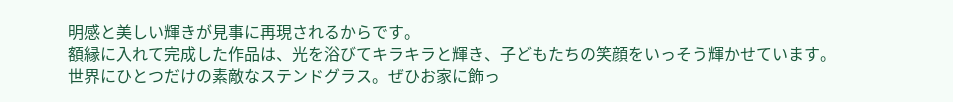明感と美しい輝きが見事に再現されるからです。
額縁に入れて完成した作品は、光を浴びてキラキラと輝き、子どもたちの笑顔をいっそう輝かせています。
世界にひとつだけの素敵なステンドグラス。ぜひお家に飾っ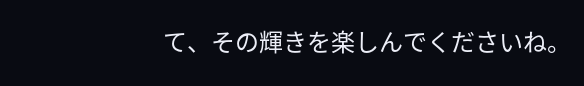て、その輝きを楽しんでくださいね。